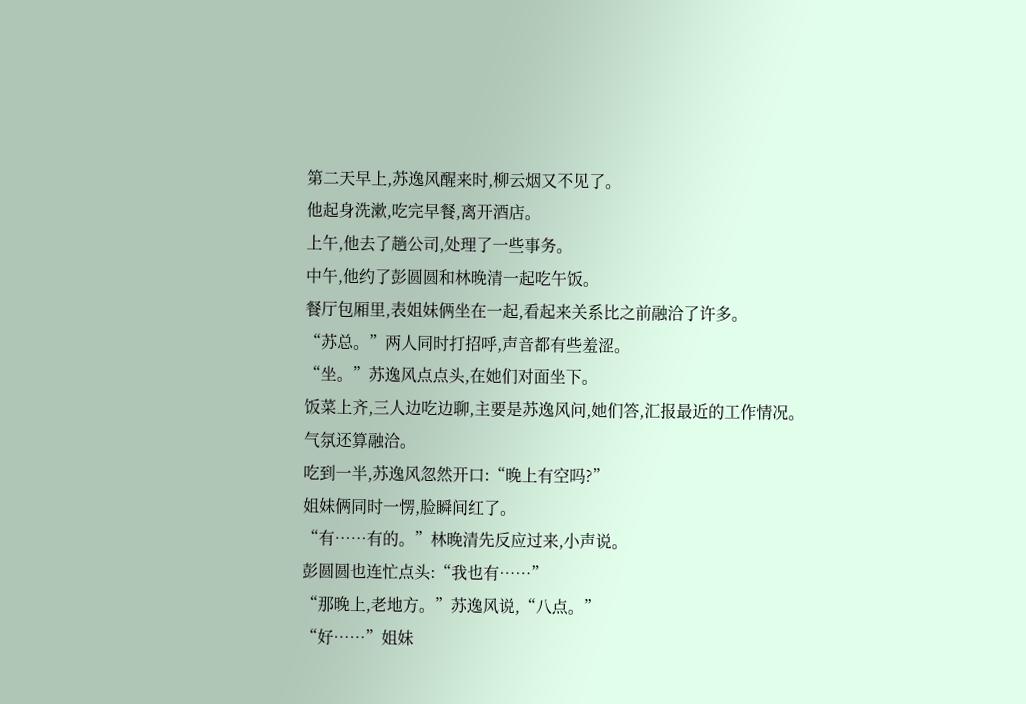第二天早上,苏逸风醒来时,柳云烟又不见了。
他起身洗漱,吃完早餐,离开酒店。
上午,他去了趟公司,处理了一些事务。
中午,他约了彭圆圆和林晚清一起吃午饭。
餐厅包厢里,表姐妹俩坐在一起,看起来关系比之前融洽了许多。
“苏总。”两人同时打招呼,声音都有些羞涩。
“坐。”苏逸风点点头,在她们对面坐下。
饭菜上齐,三人边吃边聊,主要是苏逸风问,她们答,汇报最近的工作情况。
气氛还算融洽。
吃到一半,苏逸风忽然开口:“晚上有空吗?”
姐妹俩同时一愣,脸瞬间红了。
“有……有的。”林晚清先反应过来,小声说。
彭圆圆也连忙点头:“我也有……”
“那晚上,老地方。”苏逸风说,“八点。”
“好……”姐妹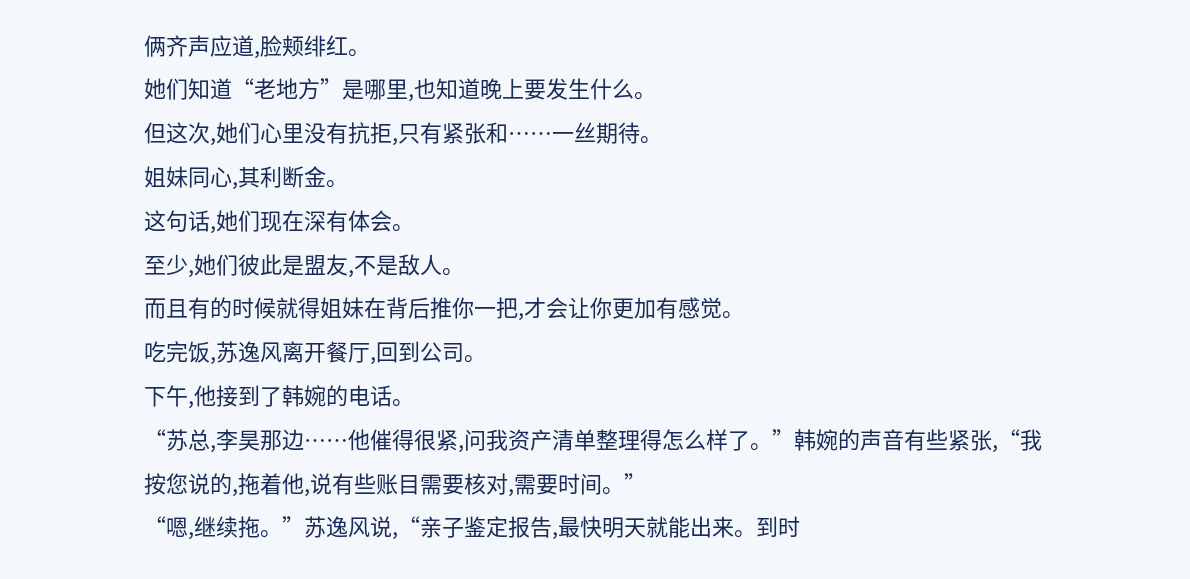俩齐声应道,脸颊绯红。
她们知道“老地方”是哪里,也知道晚上要发生什么。
但这次,她们心里没有抗拒,只有紧张和……一丝期待。
姐妹同心,其利断金。
这句话,她们现在深有体会。
至少,她们彼此是盟友,不是敌人。
而且有的时候就得姐妹在背后推你一把,才会让你更加有感觉。
吃完饭,苏逸风离开餐厅,回到公司。
下午,他接到了韩婉的电话。
“苏总,李昊那边……他催得很紧,问我资产清单整理得怎么样了。”韩婉的声音有些紧张,“我按您说的,拖着他,说有些账目需要核对,需要时间。”
“嗯,继续拖。”苏逸风说,“亲子鉴定报告,最快明天就能出来。到时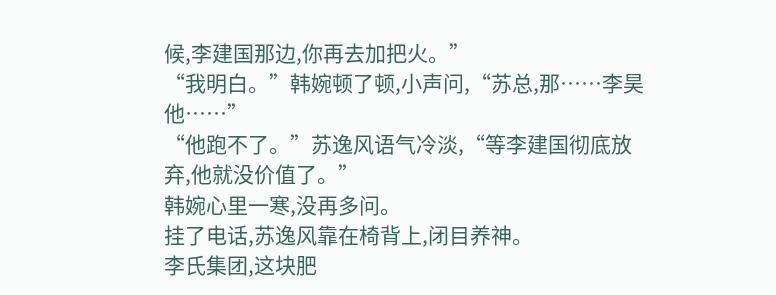候,李建国那边,你再去加把火。”
“我明白。”韩婉顿了顿,小声问,“苏总,那……李昊他……”
“他跑不了。”苏逸风语气冷淡,“等李建国彻底放弃,他就没价值了。”
韩婉心里一寒,没再多问。
挂了电话,苏逸风靠在椅背上,闭目养神。
李氏集团,这块肥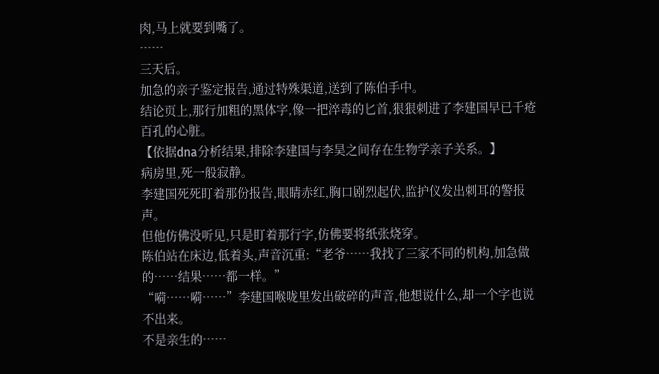肉,马上就要到嘴了。
……
三天后。
加急的亲子鉴定报告,通过特殊渠道,送到了陈伯手中。
结论页上,那行加粗的黑体字,像一把淬毒的匕首,狠狠刺进了李建国早已千疮百孔的心脏。
【依据dna分析结果,排除李建国与李昊之间存在生物学亲子关系。】
病房里,死一般寂静。
李建国死死盯着那份报告,眼睛赤红,胸口剧烈起伏,监护仪发出刺耳的警报声。
但他仿佛没听见,只是盯着那行字,仿佛要将纸张烧穿。
陈伯站在床边,低着头,声音沉重:“老爷……我找了三家不同的机构,加急做的……结果……都一样。”
“嗬……嗬……”李建国喉咙里发出破碎的声音,他想说什么,却一个字也说不出来。
不是亲生的……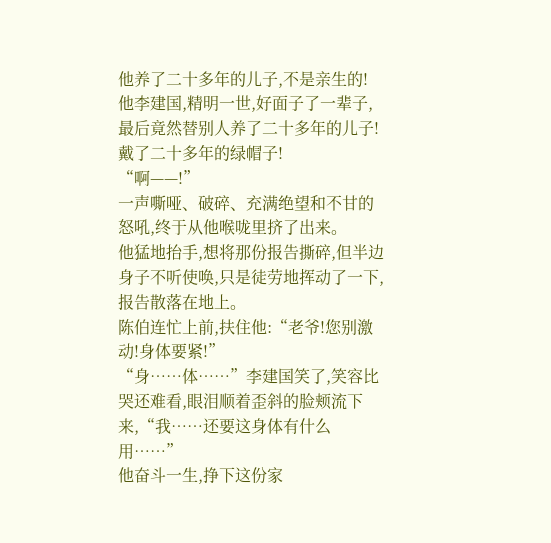他养了二十多年的儿子,不是亲生的!
他李建国,精明一世,好面子了一辈子,最后竟然替别人养了二十多年的儿子!
戴了二十多年的绿帽子!
“啊——!”
一声嘶哑、破碎、充满绝望和不甘的怒吼,终于从他喉咙里挤了出来。
他猛地抬手,想将那份报告撕碎,但半边身子不听使唤,只是徒劳地挥动了一下,报告散落在地上。
陈伯连忙上前,扶住他:“老爷!您别激动!身体要紧!”
“身……体……”李建国笑了,笑容比哭还难看,眼泪顺着歪斜的脸颊流下来,“我……还要这身体有什么用……”
他奋斗一生,挣下这份家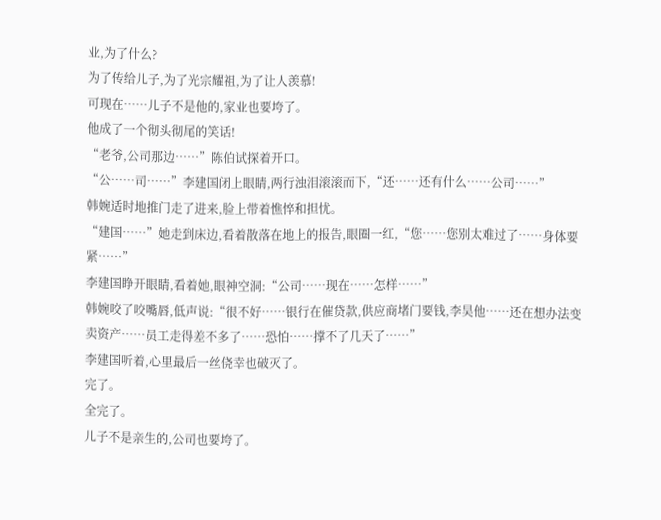业,为了什么?
为了传给儿子,为了光宗耀祖,为了让人羡慕!
可现在……儿子不是他的,家业也要垮了。
他成了一个彻头彻尾的笑话!
“老爷,公司那边……”陈伯试探着开口。
“公……司……”李建国闭上眼睛,两行浊泪滚滚而下,“还……还有什么……公司……”
韩婉适时地推门走了进来,脸上带着憔悴和担忧。
“建国……”她走到床边,看着散落在地上的报告,眼圈一红,“您……您别太难过了……身体要紧……”
李建国睁开眼睛,看着她,眼神空洞:“公司……现在……怎样……”
韩婉咬了咬嘴唇,低声说:“很不好……银行在催贷款,供应商堵门要钱,李昊他……还在想办法变卖资产……员工走得差不多了……恐怕……撑不了几天了……”
李建国听着,心里最后一丝侥幸也破灭了。
完了。
全完了。
儿子不是亲生的,公司也要垮了。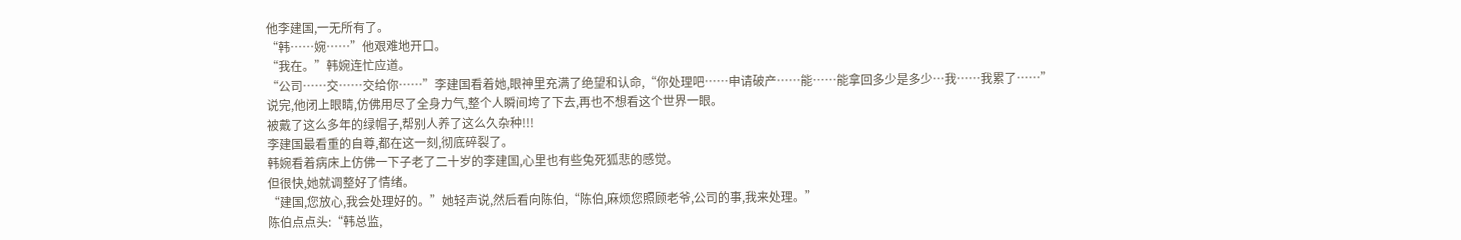他李建国,一无所有了。
“韩……婉……”他艰难地开口。
“我在。”韩婉连忙应道。
“公司……交……交给你……”李建国看着她,眼神里充满了绝望和认命,“你处理吧……申请破产……能……能拿回多少是多少…我……我累了……”
说完,他闭上眼睛,仿佛用尽了全身力气,整个人瞬间垮了下去,再也不想看这个世界一眼。
被戴了这么多年的绿帽子,帮别人养了这么久杂种!!!
李建国最看重的自尊,都在这一刻,彻底碎裂了。
韩婉看着病床上仿佛一下子老了二十岁的李建国,心里也有些兔死狐悲的感觉。
但很快,她就调整好了情绪。
“建国,您放心,我会处理好的。”她轻声说,然后看向陈伯,“陈伯,麻烦您照顾老爷,公司的事,我来处理。”
陈伯点点头:“韩总监,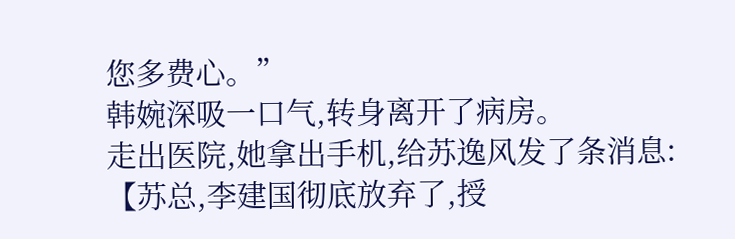您多费心。”
韩婉深吸一口气,转身离开了病房。
走出医院,她拿出手机,给苏逸风发了条消息:
【苏总,李建国彻底放弃了,授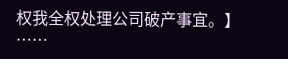权我全权处理公司破产事宜。】
……